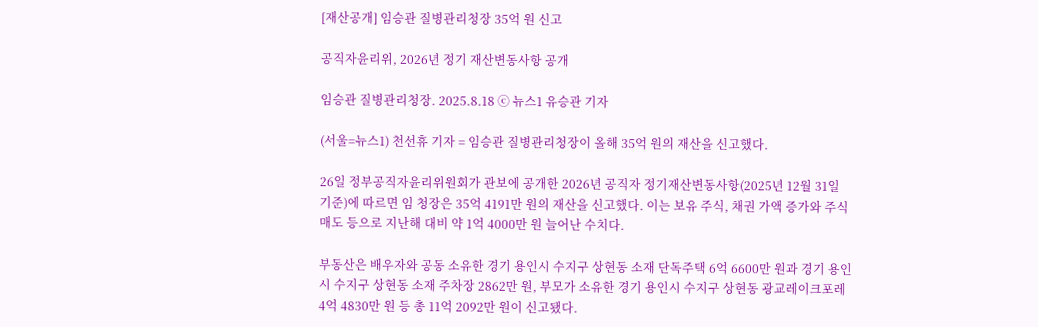[재산공개] 임승관 질병관리청장 35억 원 신고

공직자윤리위, 2026년 정기 재산변동사항 공개

임승관 질병관리청장. 2025.8.18 ⓒ 뉴스1 유승관 기자

(서울=뉴스1) 천선휴 기자 = 임승관 질병관리청장이 올해 35억 원의 재산을 신고했다.

26일 정부공직자윤리위원회가 관보에 공개한 2026년 공직자 정기재산변동사항(2025년 12월 31일 기준)에 따르면 임 청장은 35억 4191만 원의 재산을 신고했다. 이는 보유 주식, 채권 가액 증가와 주식 매도 등으로 지난해 대비 약 1억 4000만 원 늘어난 수치다.

부동산은 배우자와 공동 소유한 경기 용인시 수지구 상현동 소재 단독주택 6억 6600만 원과 경기 용인시 수지구 상현동 소재 주차장 2862만 원, 부모가 소유한 경기 용인시 수지구 상현동 광교레이크포레 4억 4830만 원 등 총 11억 2092만 원이 신고됐다.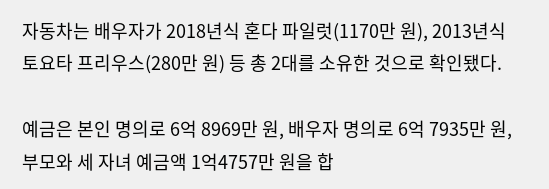자동차는 배우자가 2018년식 혼다 파일럿(1170만 원), 2013년식 토요타 프리우스(280만 원) 등 총 2대를 소유한 것으로 확인됐다.

예금은 본인 명의로 6억 8969만 원, 배우자 명의로 6억 7935만 원, 부모와 세 자녀 예금액 1억4757만 원을 합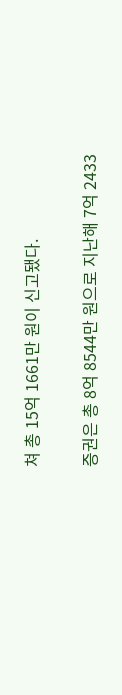쳐 총 15억 1661만 원이 신고됐다.

증권은 총 8억 8544만 원으로 지난해 7억 2433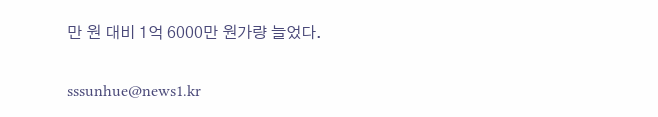만 원 대비 1억 6000만 원가량 늘었다.

sssunhue@news1.kr